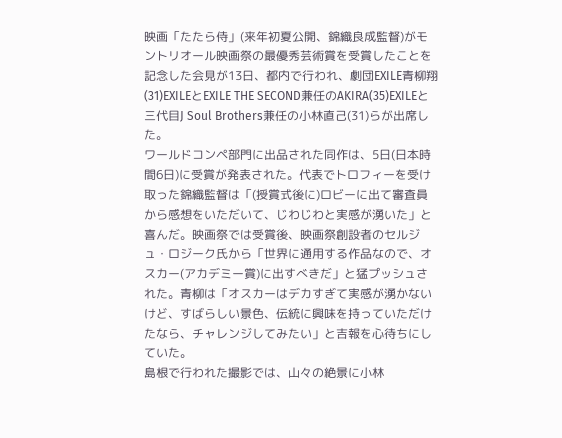映画「たたら侍」(来年初夏公開、錦織良成監督)がモントリオール映画祭の最優秀芸術賞を受賞したことを記念した会見が13日、都内で行われ、劇団EXILE青柳翔(31)EXILEとEXILE THE SECOND兼任のAKIRA(35)EXILEと三代目J Soul Brothers兼任の小林直己(31)らが出席した。
ワールドコンペ部門に出品された同作は、5日(日本時間6日)に受賞が発表された。代表でトロフィーを受け取った錦織監督は「(授賞式後に)ロビーに出て審査員から感想をいただいて、じわじわと実感が湧いた」と喜んだ。映画祭では受賞後、映画祭創設者のセルジュ・ロジーク氏から「世界に通用する作品なので、オスカー(アカデミー賞)に出すべきだ」と猛プッシュされた。青柳は「オスカーはデカすぎて実感が湧かないけど、すばらしい景色、伝統に興味を持っていただけたなら、チャレンジしてみたい」と吉報を心待ちにしていた。
島根で行われた撮影では、山々の絶景に小林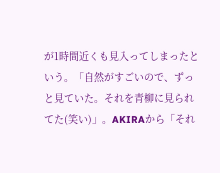が1時間近くも見入ってしまったという。「自然がすごいので、ずっと見ていた。それを青柳に見られてた(笑い)」。AKIRAから「それ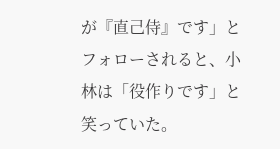が『直己侍』です」とフォローされると、小林は「役作りです」と笑っていた。